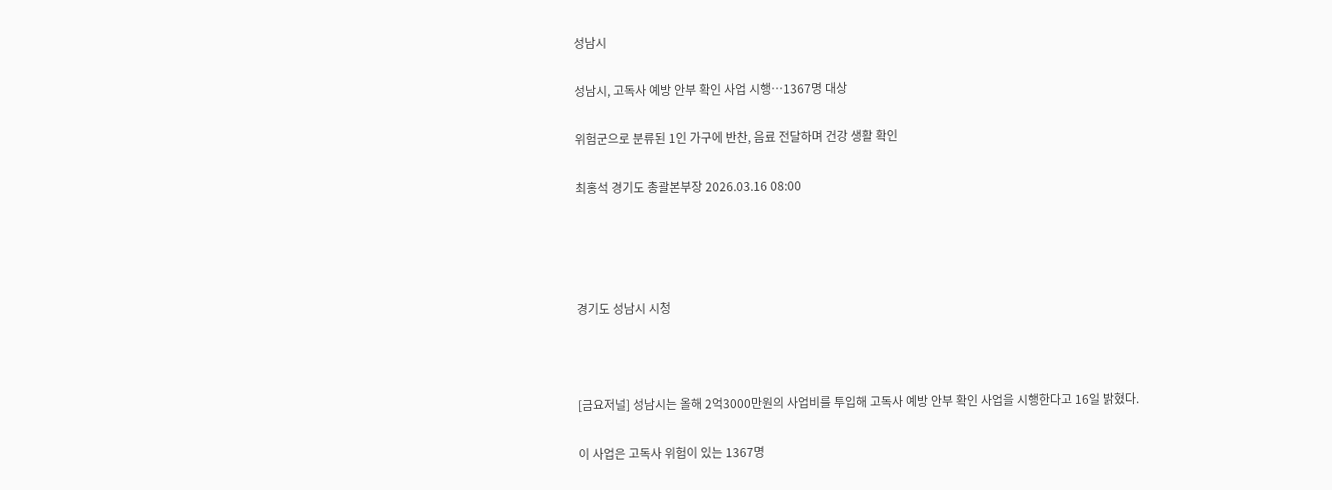성남시

성남시, 고독사 예방 안부 확인 사업 시행…1367명 대상

위험군으로 분류된 1인 가구에 반찬, 음료 전달하며 건강 생활 확인

최홍석 경기도 총괄본부장 2026.03.16 08:00




경기도 성남시 시청



[금요저널] 성남시는 올해 2억3000만원의 사업비를 투입해 고독사 예방 안부 확인 사업을 시행한다고 16일 밝혔다.

이 사업은 고독사 위험이 있는 1367명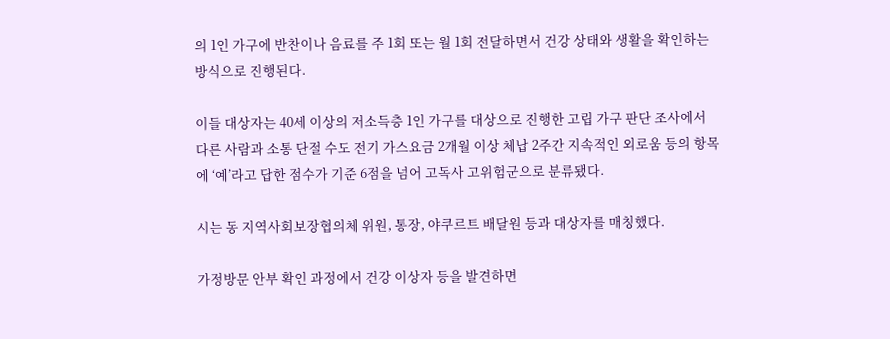의 1인 가구에 반찬이나 음료를 주 1회 또는 월 1회 전달하면서 건강 상태와 생활을 확인하는 방식으로 진행된다.

이들 대상자는 40세 이상의 저소득층 1인 가구를 대상으로 진행한 고립 가구 판단 조사에서 다른 사람과 소통 단절 수도 전기 가스요금 2개월 이상 체납 2주간 지속적인 외로움 등의 항목에 ‘예’라고 답한 점수가 기준 6점을 넘어 고독사 고위험군으로 분류됐다.

시는 동 지역사회보장협의체 위원, 통장, 야쿠르트 배달원 등과 대상자를 매칭했다.

가정방문 안부 확인 과정에서 건강 이상자 등을 발견하면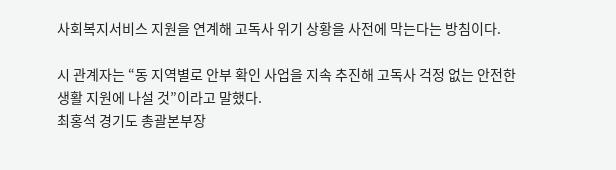사회복지서비스 지원을 연계해 고독사 위기 상황을 사전에 막는다는 방침이다.

시 관계자는 “동 지역별로 안부 확인 사업을 지속 추진해 고독사 걱정 없는 안전한 생활 지원에 나설 것”이라고 말했다.
최홍석 경기도 총괄본부장